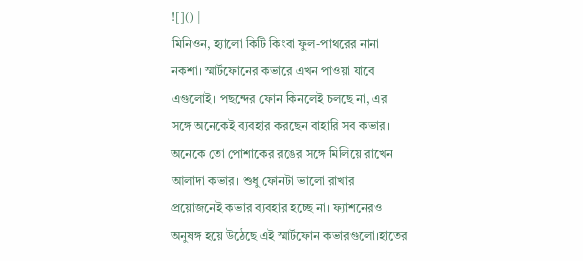![]() |
মিনিওন, হ্যালো কিটি কিংবা ফুল-পাথরের নানা নকশা। স্মার্টফোনের কভারে এখন পাওয়া যাবে এগুলোই। পছন্দের ফোন কিনলেই চলছে না, এর সঙ্গে অনেকেই ব্যবহার করছেন বাহারি সব কভার। অনেকে তো পোশাকের রঙের সঙ্গে মিলিয়ে রাখেন আলাদা কভার। শুধু ফোনটা ভালো রাখার প্রয়োজনেই কভার ব্যবহার হচ্ছে না। ফ্যাশনেরও অনুষঙ্গ হয়ে উঠেছে এই স্মার্টফোন কভারগুলো।হাতের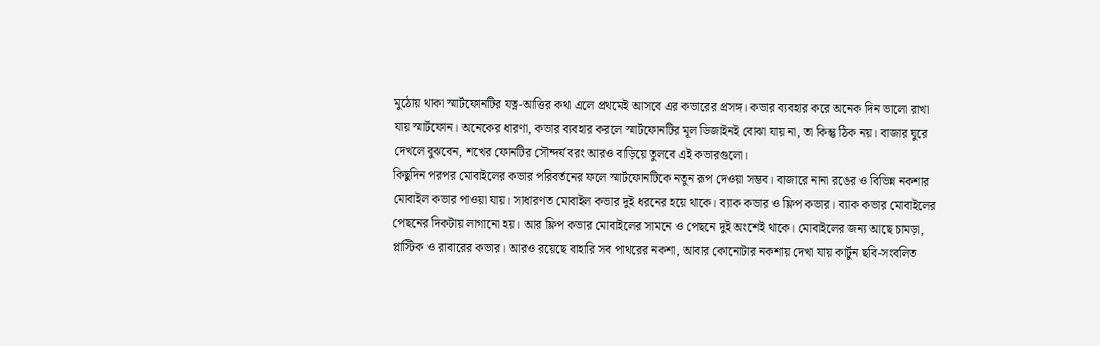মুঠোয় থাকা স্মার্টফোনটির যত্ন-আত্তির কথা এলে প্রথমেই আসবে এর কভারের প্রসঙ্গ। কভার ব্যবহার করে অনেক দিন ভালো রাখা যায় স্মার্টফোন। অনেকের ধারণা, কভার ব্যবহার করলে স্মার্টফোনটির মূল ডিজাইনই বোঝা যায় না, তা কিন্তু ঠিক নয়। বাজার ঘুরে দেখলে বুঝবেন, শখের ফোনটির সৌন্দর্য বরং আরও বাড়িয়ে তুলবে এই কভারগুলো।
কিছুদিন পরপর মোবাইলের কভার পরিবর্তনের ফলে স্মার্টফোনটিকে নতুন রূপ দেওয়া সম্ভব। বাজারে নানা রঙের ও বিভিন্ন নকশার মোবাইল কভার পাওয়া যায়। সাধারণত মোবাইল কভার দুই ধরনের হয়ে থাকে। ব্যাক কভার ও ফ্লিপ কভার। ব্যাক কভার মোবাইলের পেছনের দিকটায় লাগানো হয়। আর ফ্লিপ কভার মোবাইলের সামনে ও পেছনে দুই অংশেই থাকে। মোবাইলের জন্য আছে চামড়া, প্লাস্টিক ও রাবারের কভার। আরও রয়েছে বাহারি সব পাথরের নকশা, আবার কোনোটার নকশায় দেখা যায় কার্টুন ছবি-সংবলিত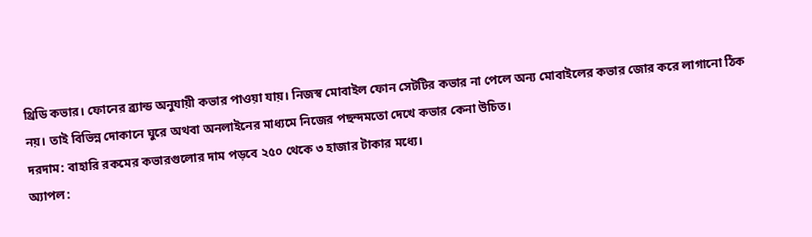থ্রিডি কভার। ফোনের ব্র্যান্ড অনুযায়ী কভার পাওয়া যায়। নিজস্ব মোবাইল ফোন সেটটির কভার না পেলে অন্য মোবাইলের কভার জোর করে লাগানো ঠিক নয়। তাই বিভিন্ন দোকানে ঘুরে অথবা অনলাইনের মাধ্যমে নিজের পছন্দমতো দেখে কভার কেনা উচিত।
দরদাম: বাহারি রকমের কভারগুলোর দাম পড়বে ২৫০ থেকে ৩ হাজার টাকার মধ্যে।
অ্যাপল: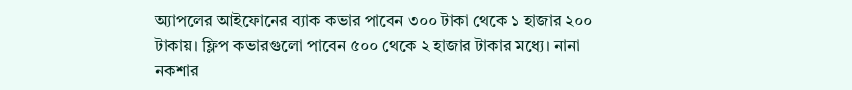অ্যাপলের আইফোনের ব্যাক কভার পাবেন ৩০০ টাকা থেকে ১ হাজার ২০০ টাকায়। ফ্লিপ কভারগুলো পাবেন ৫০০ থেকে ২ হাজার টাকার মধ্যে। নানা নকশার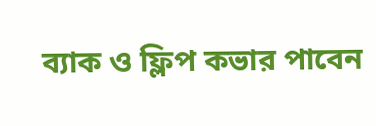ব্যাক ও ফ্লিপ কভার পাবেন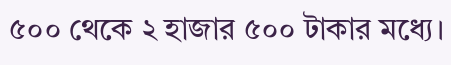৫০০ থেকে ২ হাজার ৫০০ টাকার মধ্যে।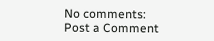No comments:
Post a Comment